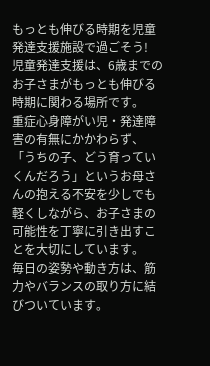もっとも伸びる時期を児童発達支援施設で過ごそう!
児童発達支援は、6歳までのお子さまがもっとも伸びる時期に関わる場所です。
重症心身障がい児・発達障害の有無にかかわらず、「うちの子、どう育っていくんだろう」というお母さんの抱える不安を少しでも軽くしながら、お子さまの可能性を丁寧に引き出すことを大切にしています。
毎日の姿勢や動き方は、筋力やバランスの取り方に結びついています。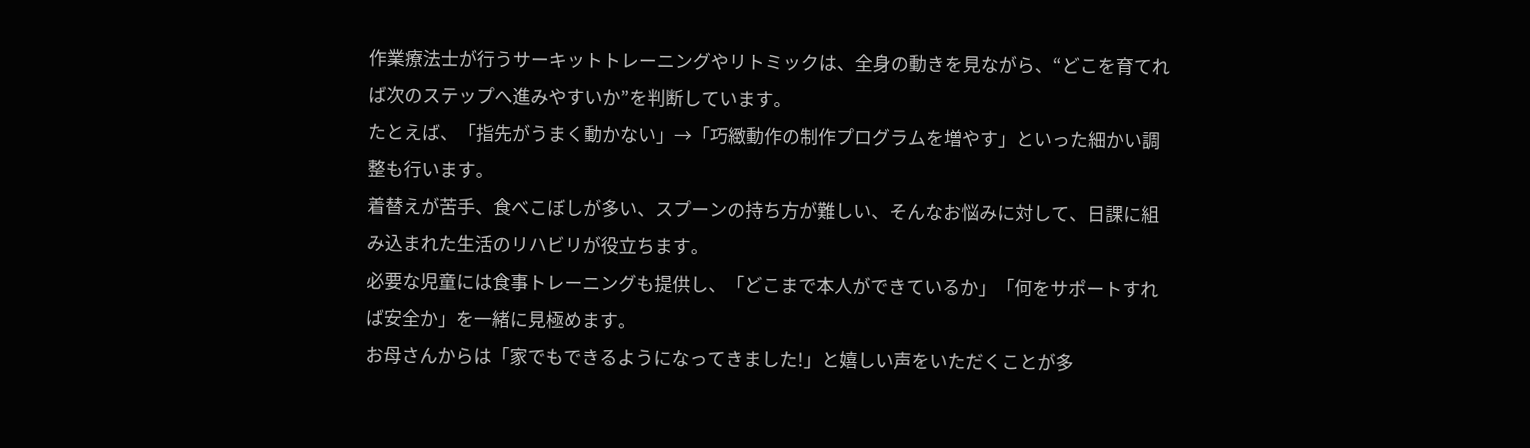作業療法士が行うサーキットトレーニングやリトミックは、全身の動きを見ながら、“どこを育てれば次のステップへ進みやすいか”を判断しています。
たとえば、「指先がうまく動かない」→「巧緻動作の制作プログラムを増やす」といった細かい調整も行います。
着替えが苦手、食べこぼしが多い、スプーンの持ち方が難しい、そんなお悩みに対して、日課に組み込まれた生活のリハビリが役立ちます。
必要な児童には食事トレーニングも提供し、「どこまで本人ができているか」「何をサポートすれば安全か」を一緒に見極めます。
お母さんからは「家でもできるようになってきました!」と嬉しい声をいただくことが多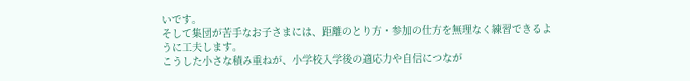いです。
そして集団が苦手なお子さまには、距離のとり方・参加の仕方を無理なく練習できるように工夫します。
こうした小さな積み重ねが、小学校入学後の適応力や自信につなが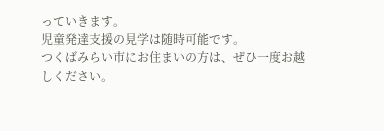っていきます。
児童発達支援の見学は随時可能です。
つくばみらい市にお住まいの方は、ぜひ一度お越しください。